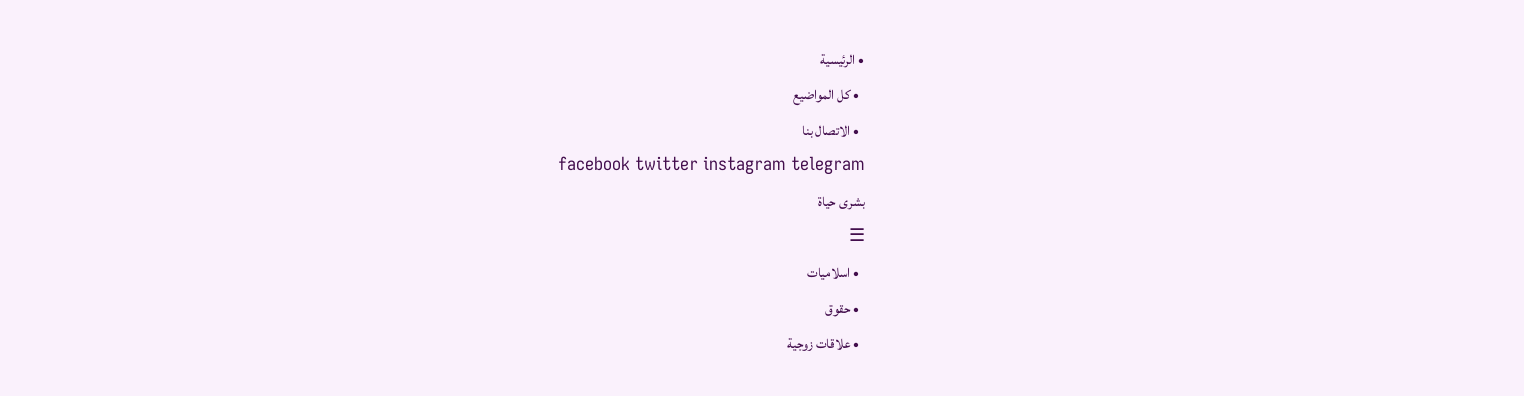• الرئيسية
  • كل المواضيع
  • الاتصال بنا
facebook twitter instagram telegram
بشرى حياة
☰
  • اسلاميات
  • حقوق
  • علاقات زوجية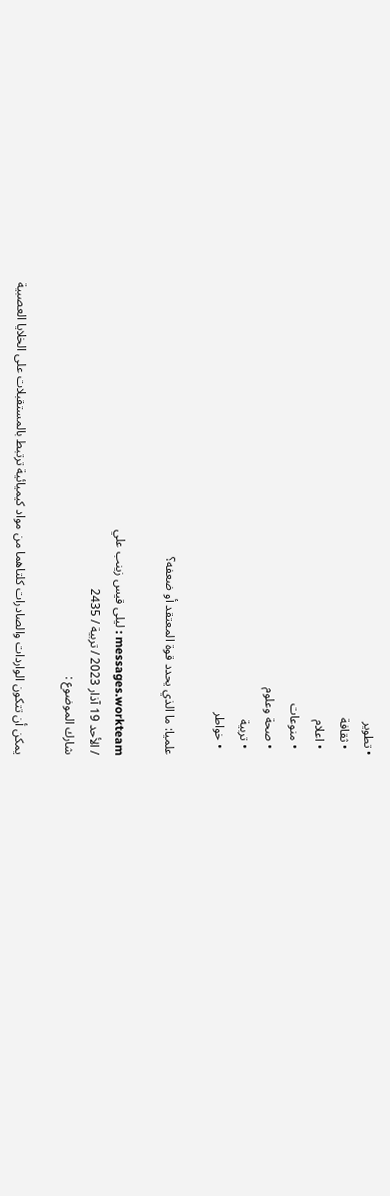• تطوير
  • ثقافة
  • اعلام
  • منوعات
  • صحة وعلوم
  • تربية
  • خواطر

علميا: ما الذي يحدد قوة المعتقد أو ضعفه؟

messages.workteam : ليلى قيس زينب علي
/ الأحد 19 آذار 2023 / تربية / 2435
شارك الموضوع :

يمكن أن تتكون الواردات والصادرات كلتاهما من مواد كيميائية ترتبط بالمستقبلات على الخلايا العصبية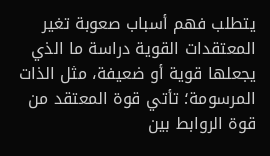يتطلب فهم أسباب صعوبة تغير المعتقدات القوية دراسة ما الذي يجعلها قوية أو ضعيفة، مثل الذات المرسومة؛ تأتي قوة المعتقد من قوة الروابط بين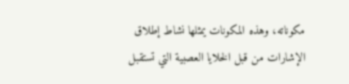مكوناته، وهذه المكونات يمثلها نشاط إطلاق الإشارات من قبل الخلايا العصبية التي تستقبل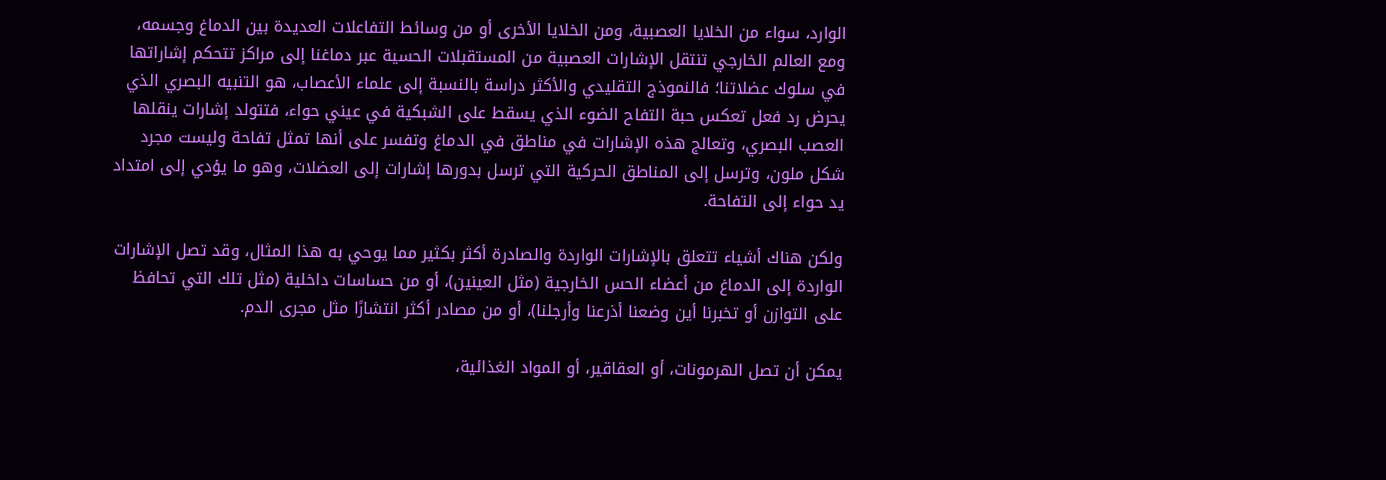الوارد، سواء من الخلايا العصبية، ومن الخلايا الأخرى أو من وسائط التفاعلات العديدة بين الدماغ وجسمه، ومع العالم الخارجي تنتقل الإشارات العصبية من المستقبلات الحسية عبر دماغنا إلى مراكز تتحكم إشاراتها في سلوك عضلاتنا؛ فالنموذج التقليدي والأكثر دراسة بالنسبة إلى علماء الأعصاب، هو التنبيه البصري الذي يحرض رد فعل تعكس حبة التفاح الضوء الذي يسقط على الشبكية في عيني حواء، فتتولد إشارات ينقلها العصب البصري، وتعالج هذه الإشارات في مناطق في الدماغ وتفسر على أنها تمثل تفاحة وليست مجرد شكل ملون، وترسل إلى المناطق الحركية التي ترسل بدورها إشارات إلى العضلات، وهو ما يؤدي إلى امتداد يد حواء إلى التفاحة.

ولكن هناك أشياء تتعلق بالإشارات الواردة والصادرة أكثر بكثير مما يوحي به هذا المثال، وقد تصل الإشارات الواردة إلى الدماغ من أعضاء الحس الخارجية (مثل العينين)، أو من حساسات داخلية (مثل تلك التي تحافظ على التوازن أو تخبرنا أين وضعنا أذرعنا وأرجلنا)، أو من مصادر أكثر انتشارًا مثل مجرى الدم.

يمكن أن تصل الهرمونات، أو العقاقير، أو المواد الغذائية،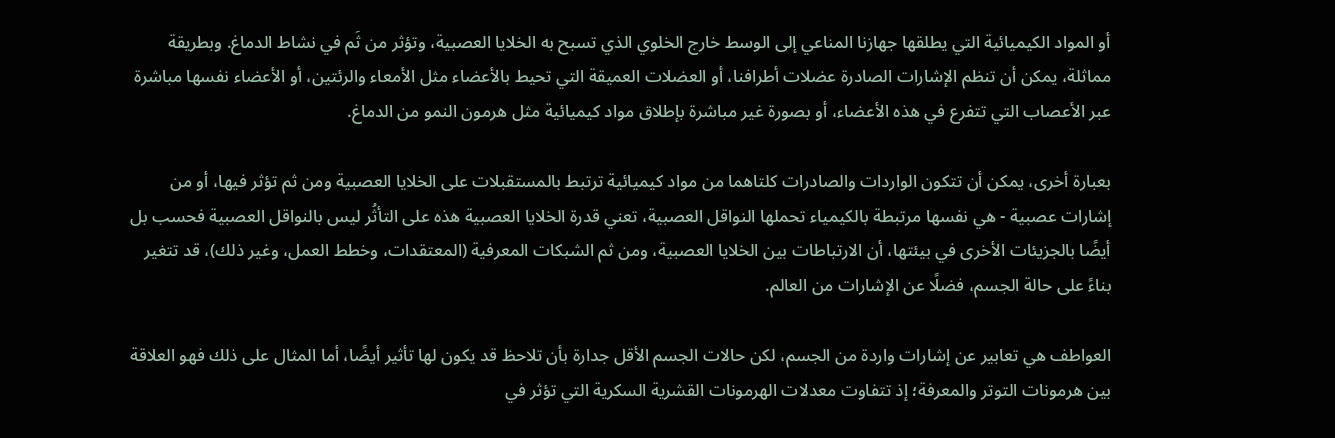أو المواد الكيميائية التي يطلقها جهازنا المناعي إلى الوسط خارج الخلوي الذي تسبح به الخلايا العصبية، وتؤثر من ثَم في نشاط الدماغ. وبطريقة مماثلة، يمكن أن تنظم الإشارات الصادرة عضلات أطرافنا، أو العضلات العميقة التي تحيط بالأعضاء مثل الأمعاء والرئتين، أو الأعضاء نفسها مباشرة عبر الأعصاب التي تتفرع في هذه الأعضاء، أو بصورة غير مباشرة بإطلاق مواد كيميائية مثل هرمون النمو من الدماغ.

بعبارة أخرى، يمكن أن تتكون الواردات والصادرات كلتاهما من مواد كيميائية ترتبط بالمستقبلات على الخلايا العصبية ومن ثم تؤثر فيها، أو من إشارات عصبية - هي نفسها مرتبطة بالكيمياء تحملها النواقل العصبية، تعني قدرة الخلايا العصبية هذه على التأثُر ليس بالنواقل العصبية فحسب بل أيضًا بالجزيئات الأخرى في بيئتها، أن الارتباطات بين الخلايا العصبية، ومن ثم الشبكات المعرفية (المعتقدات، وخطط العمل، وغير ذلك)، قد تتغير بناءً على حالة الجسم، فضلًا عن الإشارات من العالم.

العواطف هي تعابير عن إشارات واردة من الجسم، لكن حالات الجسم الأقل جدارة بأن تلاحظ قد يكون لها تأثير أيضًا، أما المثال على ذلك فهو العلاقة بين هرمونات التوتر والمعرفة؛ إذ تتفاوت معدلات الهرمونات القشرية السكرية التي تؤثر في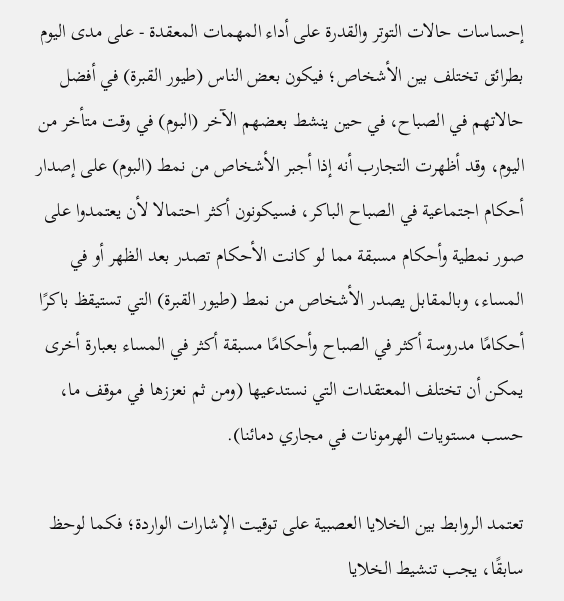إحساسات حالات التوتر والقدرة على أداء المهمات المعقدة - على مدى اليوم بطرائق تختلف بين الأشخاص؛ فيكون بعض الناس (طيور القبرة) في أفضل حالاتهم في الصباح، في حين ينشط بعضهم الآخر (البوم) في وقت متأخر من اليوم، وقد أظهرت التجارب أنه إذا أجبر الأشخاص من نمط (البوم) على إصدار أحكام اجتماعية في الصباح الباكر، فسيكونون أكثر احتمالا لأن يعتمدوا على صور نمطية وأحكام مسبقة مما لو كانت الأحكام تصدر بعد الظهر أو في المساء، وبالمقابل يصدر الأشخاص من نمط (طيور القبرة) التي تستيقظ باكرًا أحكامًا مدروسة أكثر في الصباح وأحكامًا مسبقة أكثر في المساء بعبارة أخرى يمكن أن تختلف المعتقدات التي نستدعيها (ومن ثم نعززها في موقف ما، حسب مستويات الهرمونات في مجاري دمائنا).

تعتمد الروابط بين الخلايا العصبية على توقيت الإشارات الواردة؛ فكما لوحظ سابقًا، يجب تنشيط الخلايا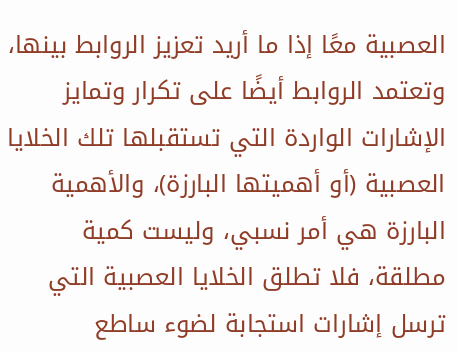العصبية معًا إذا ما أريد تعزيز الروابط بينها، وتعتمد الروابط أيضًا على تكرار وتمايز الإشارات الواردة التي تستقبلها تلك الخلايا العصبية (أو أهميتها البارزة)، والأهمية البارزة هي أمر نسبي، وليست كمية مطلقة، فلا تطلق الخلايا العصبية التي ترسل إشارات استجابة لضوء ساطع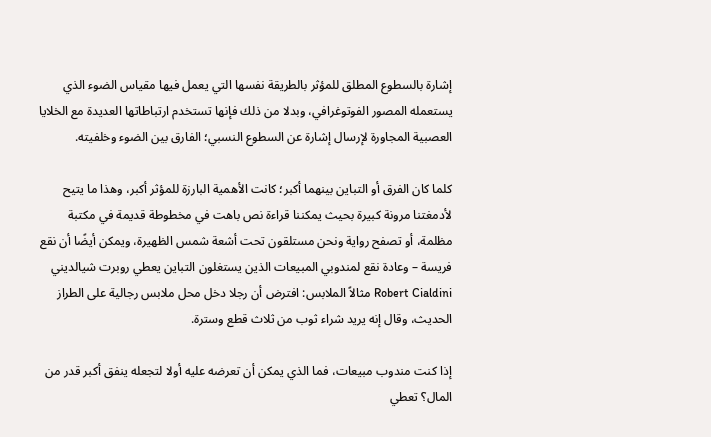إشارة بالسطوع المطلق للمؤثر بالطريقة نفسها التي يعمل فيها مقياس الضوء الذي يستعمله المصور الفوتوغرافي، وبدلا من ذلك فإنها تستخدم ارتباطاتها العديدة مع الخلايا العصبية المجاورة لإرسال إشارة عن السطوع النسبي؛ الفارق بين الضوء وخلفيته.

كلما كان الفرق أو التباين بينهما أكبر؛ كانت الأهمية البارزة للمؤثر أكبر، وهذا ما يتيح لأدمغتنا مرونة كبيرة بحيث يمكننا قراءة نص باهت في مخطوطة قديمة في مكتبة مظلمة، أو تصفح رواية ونحن مستلقون تحت أشعة شمس الظهيرة، ويمكن أيضًا أن نقع فريسة – وعادة نقع لمندوبي المبيعات الذين يستغلون التباين يعطي روبرت شيالديني Robert Cialdini مثالاً الملابس: افترض أن رجلا دخل محل ملابس رجالية على الطراز الحديث، وقال إنه يريد شراء ثوب من ثلاث قطع وسترة.

إذا كنت مندوب مبيعات، فما الذي يمكن أن تعرضه عليه أولا لتجعله ينفق أكبر قدر من المال؟ تعطي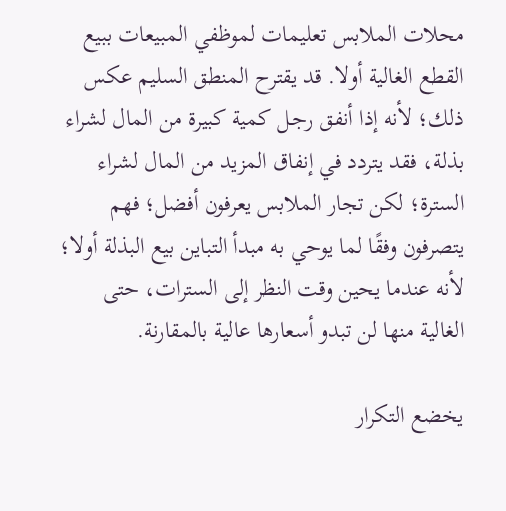محلات الملابس تعليمات لموظفي المبيعات ببيع القطع الغالية أولا. قد يقترح المنطق السليم عكس ذلك؛ لأنه إذا أنفق رجـل كمية كبيرة من المال لشراء بذلة، فقد يتردد في إنفاق المزيد من المال لشراء السترة؛ لكن تجار الملابس يعرفون أفضل؛ فهم يتصرفون وفقًا لما يوحي به مبدأ التباين بيع البذلة أولا؛ لأنه عندما يحين وقت النظر إلى السترات، حتى الغالية منها لن تبدو أسعارها عالية بالمقارنة.

يخضع التكرار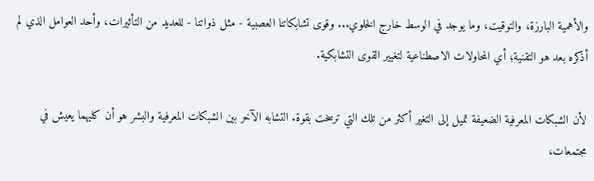والأهمية البارزة، والتوقيت، وما يوجد في الوسط خارج الخلوي... وقوى تشابكاتنا العصبية - مثل ذواتنا - للعديد من التأثيرات، وأحد العوامل الذي لم أذكره بعد هو التقنية؛ أي المحاولات الاصطناعية لتغيير القوى التشابكية.

لأن الشبكات المعرفية الضعيفة تميل إلى التغير أكثر من تلك التي ترسخت بقوة. التشابه الآخر بين الشبكات المعرفية والبشر هو أن كليهما يعيش في مجتمعات،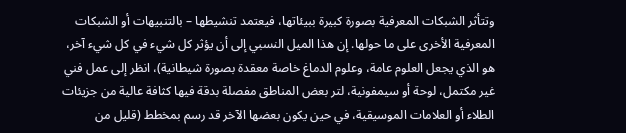وتتأثر الشبكات المعرفية بصورة كبيرة ببيئاتها، فيعتمد تنشيطها – بالتنبيهات أو الشبكات المعرفية الأخرى على ما حولها. إن هذا الميل النسبي إلى أن يؤثر كل شيء في كل شيء آخر، هو الذي يجعل العلوم عامة، وعلوم الدماغ خاصة معقدة بصورة شيطانية)، انظر إلى عمل فني غير مكتمل، لوحة أو سيمفونية، لتر بعض المناطق مفصلة بدقة فيها كثافة عالية من جزيئات الطلاء أو العلامات الموسيقية، في حين يكون بعضها الآخر قد رسم بمخطط (قليل من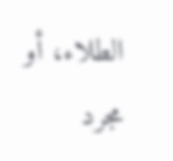الطلاء، أو مجرد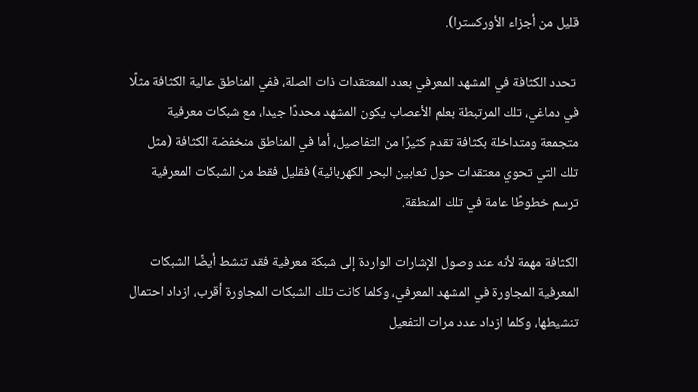قليل من أجزاء الأوركسترا).

 تحدد الكثافة في المشهد المعرفي بعدد المعتقدات ذات الصلة، ففي المناطق عالية الكثافة مثلًا في دماغي، تلك المرتبطة بعلم الأعصاب يكون المشهد محددًا جيدا، مع شبكات معرفية متجمعة ومتداخلة بكثافة تقدم كثيرًا من التفاصيل، أما في المناطق منخفضة الكثافة (مثل تلك التي تحوي معتقدات حول ثعابين البحر الكهربائية) فقليل فقط من الشبكات المعرفية ترسم خطوطًا عامة في تلك المنطقة.

الكثافة مهمة لأنه عند وصول الإشارات الواردة إلى شبكة معرفية فقد تنشط أيضًا الشبكات المعرفية المجاورة في المشهد المعرفي، وكلما كانت تلك الشبكات المجاورة أقرب، ازداد احتمال تنشيطها، وكلما ازداد عدد مرات التفعيل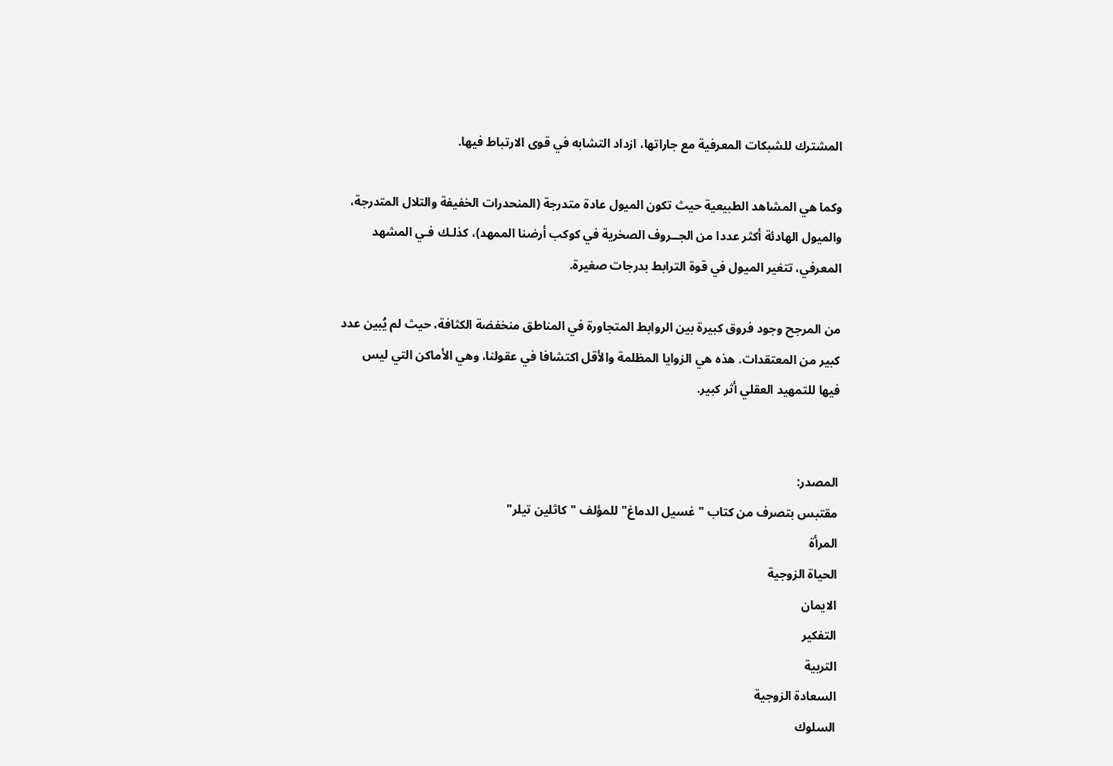المشترك للشبكات المعرفية مع جاراتها، ازداد التشابه في قوى الارتباط فيها.

وكما هي المشاهد الطبيعية حيث تكون الميول عادة متدرجة (المنحدرات الخفيفة والتلال المتدرجة، والميول الهادئة أكثر عددا من الجــروف الصخرية في كوكب أرضنا الممهد)، كذلـك فـي المشهد المعرفي، تتغير الميول في قوة الترابط بدرجات صغيرة.

من المرجح وجود فروق كبيرة بين الروابط المتجاورة في المناطق منخفضة الكثافة، حيث لم يُبين عدد كبير من المعتقدات. هذه هي الزوايا المظلمة والأقل اكتشافا في عقولنا، وهي الأماكن التي ليس فيها للتمهيد العقلي أثر كبير.


المصدر:
مقتبس بتصرف من كتاب "غسيل الدماغ" للمؤلف "كاثلين تيلر"
المرأة
الحياة الزوجية
الايمان
التفكير
التربية
السعادة الزوجية
السلوك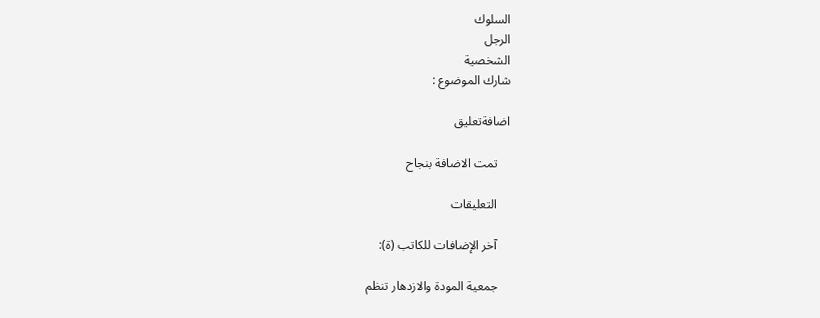السلوك
الرجل
الشخصية
شارك الموضوع :

اضافةتعليق

    تمت الاضافة بنجاح

    التعليقات

    آخر الإضافات للكاتب (ة):

    جمعية المودة والازدهار تنظم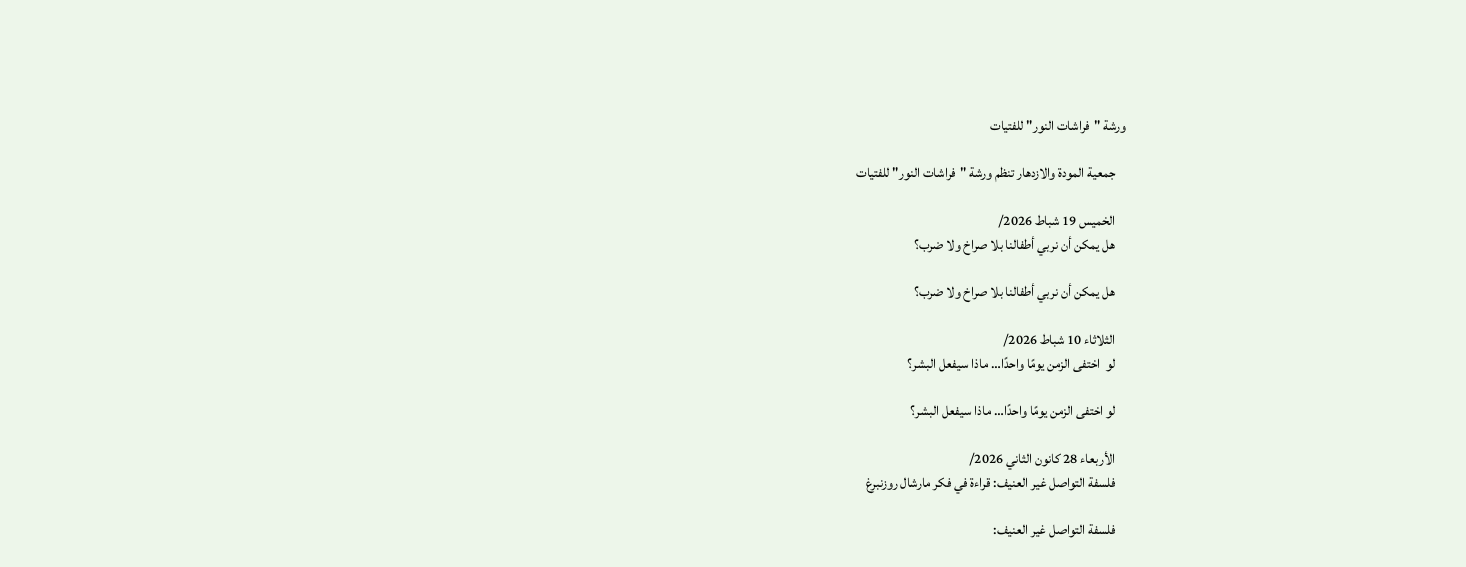ورشة "فراشات النور" للفتيات

    جمعية المودة والازدهار تنظم ورشة "فراشات النور" للفتيات

    الخميس 19 شباط 2026/
    هل يمكن أن نربي أطفالنا بلا صراخ ولا ضرب؟

    هل يمكن أن نربي أطفالنا بلا صراخ ولا ضرب؟

    الثلاثاء 10 شباط 2026/
    لو  اختفى الزمن يومًا واحدًا… ماذا سيفعل البشر؟

    لو اختفى الزمن يومًا واحدًا… ماذا سيفعل البشر؟

    الأربعاء 28 كانون الثاني 2026/
    فلسفة التواصل غير العنيف: قراءة في فكر مارشال روزنبرغ

    فلسفة التواصل غير العنيف: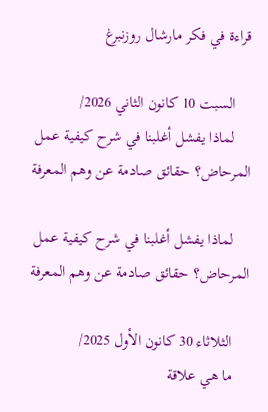قراءة في فكر مارشال روزنبرغ

    السبت 10 كانون الثاني 2026/
    لماذا يفشل أغلبنا في شرح كيفية عمل المرحاض؟ حقائق صادمة عن وهم المعرفة

    لماذا يفشل أغلبنا في شرح كيفية عمل المرحاض؟ حقائق صادمة عن وهم المعرفة

    الثلاثاء 30 كانون الأول 2025/
    ما هي علاقة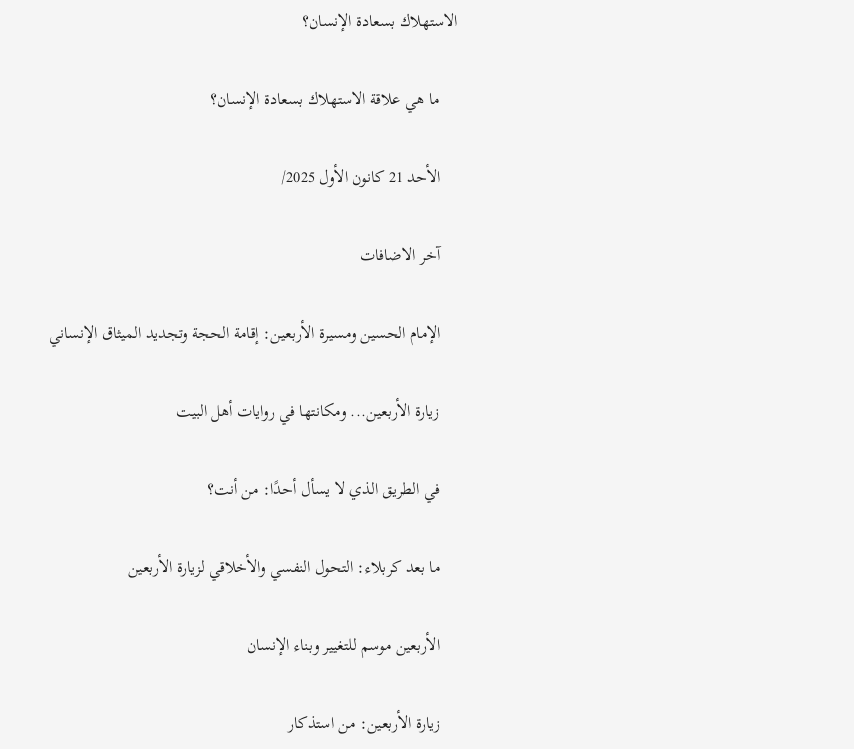الاستهلاك بسعادة الإنسان؟

    ما هي علاقة الاستهلاك بسعادة الإنسان؟

    الأحد 21 كانون الأول 2025/

    آخر الاضافات

    الإمام الحسين ومسيرة الأربعين: إقامة الحجة وتجديد الميثاق الإنساني

    زيارة الأربعين... ومكانتها في روايات أهل البيت

    في الطريق الذي لا يسأل أحدًا: من أنت؟

    ما بعد كربلاء: التحول النفسي والأخلاقي لزيارة الأربعين

    الأربعين موسم للتغيير وبناء الإنسان

    زيارة الأربعين: من استذكار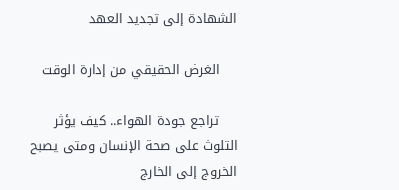الشهادة إلى تجديد العهد

    الغرض الحقيقي من إدارة الوقت

    تراجع جودة الهواء.. كيف يؤثر التلوث على صحة الإنسان ومتى يصبح الخروج إلى الخارج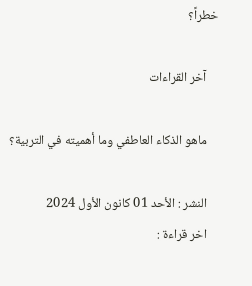خطراً؟

    آخر القراءات

    ماهو الذكاء العاطفي وما أهميته في التربية؟

    النشر : الأحد 01 كانون الأول 2024
    اخر قراءة :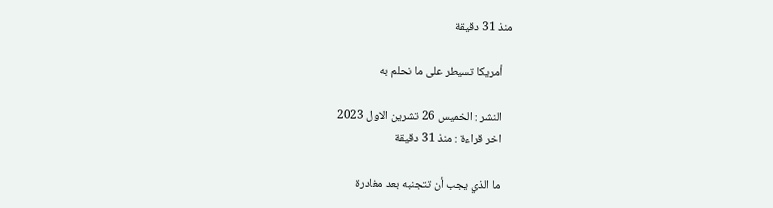منذ 31 دقيقة

    أمريكا تسيطر على ما نحلم به

    النشر : الخميس 26 تشرين الاول 2023
    اخر قراءة : منذ 31 دقيقة

    ما الذي يجب أن تتجنبه بعد مغادرة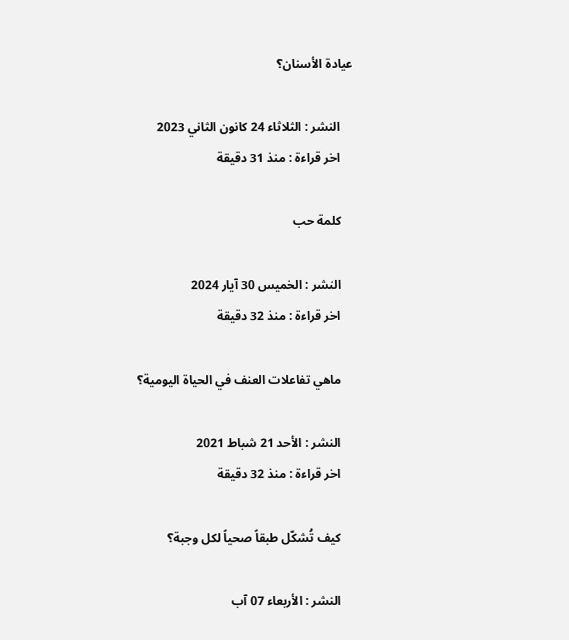عيادة الأسنان؟

    النشر : الثلاثاء 24 كانون الثاني 2023
    اخر قراءة : منذ 31 دقيقة

    كلمة حب

    النشر : الخميس 30 آيار 2024
    اخر قراءة : منذ 32 دقيقة

    ماهي تفاعلات العنف في الحياة اليومية؟

    النشر : الأحد 21 شباط 2021
    اخر قراءة : منذ 32 دقيقة

    كيف تُشكّل طبقاً صحياً لكل وجبة؟

    النشر : الأربعاء 07 آب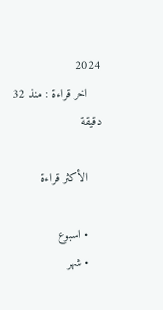2024
    اخر قراءة : منذ 32 دقيقة

    الأكثر قراءة

    • اسبوع
    • شهر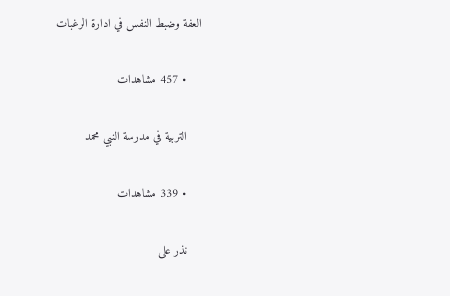العفة وضبط النفس في ادارة الرغبات

    • 457 مشاهدات

    التربية في مدرسة النبي محمد

    • 339 مشاهدات

    نذر على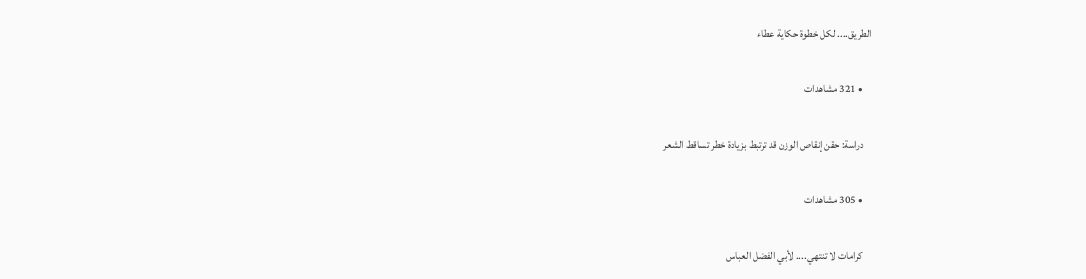الطريق.... لكل خطوة حكاية عطاء

    • 321 مشاهدات

    دراسة: حقن إنقاص الوزن قد ترتبط بزيادة خطر تساقط الشعر

    • 305 مشاهدات

    كرامات لا تنتهي.... لأبي الفضل العباس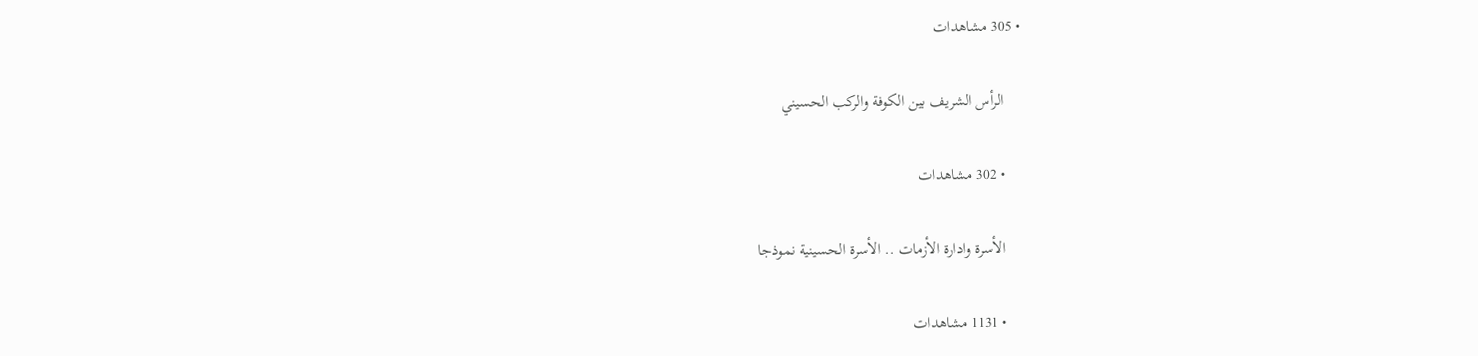• 305 مشاهدات

    الرأس الشريف بين الكوفة والركب الحسيني

    • 302 مشاهدات

    الأسرة وادارة الأزمات .. الأسرة الحسينية نموذجا

    • 1131 مشاهدات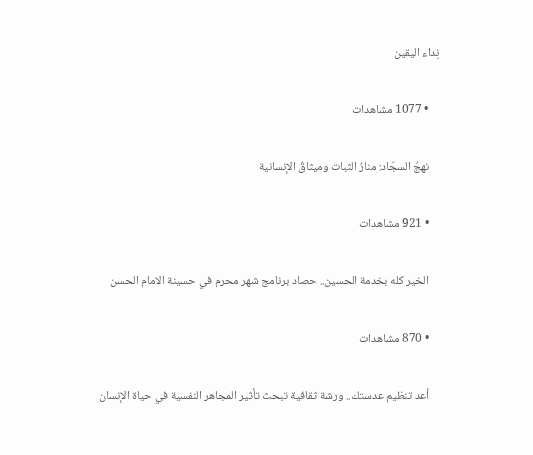نِداء اليقين

    • 1077 مشاهدات

    نهجُ السجّاد: منارُ الثبات وميثاقُ الإنسانية

    • 921 مشاهدات

    الخير كله بخدمة الحسين.. حصاد برنامج شهر محرم في حسينة الامام الحسن

    • 870 مشاهدات

    أعد تنظيم عدستك.. ورشة ثقافية تبحث تأثير المجاهر النفسية في حياة الإنسان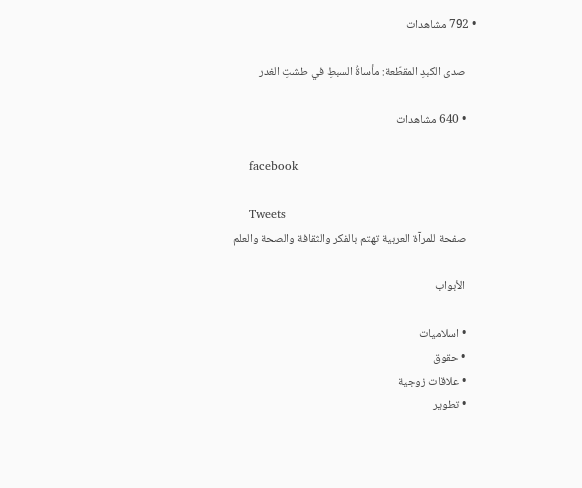• 792 مشاهدات

    صدى الكبدِ المقطّعة: مأساةُ السبطِ في طشتِ الغدر

    • 640 مشاهدات

    facebook

    Tweets
    صفحة للمرآة العربية تهتم بالفكر والثقافة والصحة والعلم

    الأبواب

    • اسلاميات
    • حقوق
    • علاقات زوجية
    • تطوير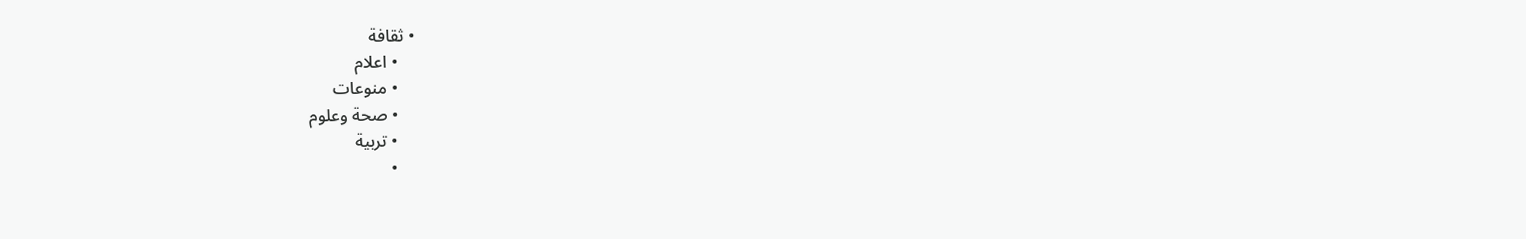• ثقافة
    • اعلام
    • منوعات
    • صحة وعلوم
    • تربية
    •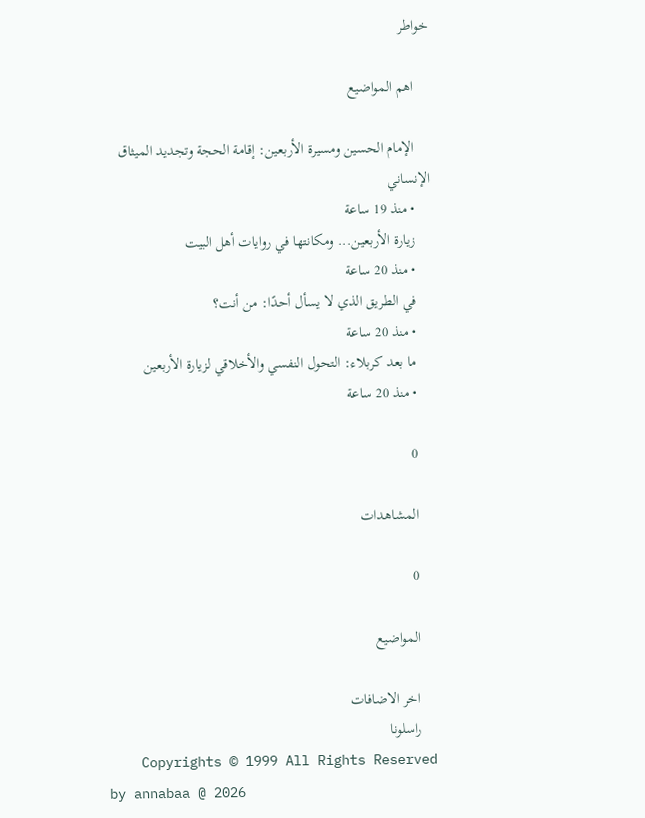خواطر

    اهم المواضيع

    الإمام الحسين ومسيرة الأربعين: إقامة الحجة وتجديد الميثاق الإنساني
    • منذ 19 ساعة
    زيارة الأربعين... ومكانتها في روايات أهل البيت
    • منذ 20 ساعة
    في الطريق الذي لا يسأل أحدًا: من أنت؟
    • منذ 20 ساعة
    ما بعد كربلاء: التحول النفسي والأخلاقي لزيارة الأربعين
    • منذ 20 ساعة

    0

    المشاهدات

    0

    المواضيع

    اخر الاضافات
    راسلونا
    Copyrights © 1999 All Rights Reserved by annabaa @ 2026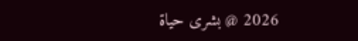2026 @ بشرى حياة